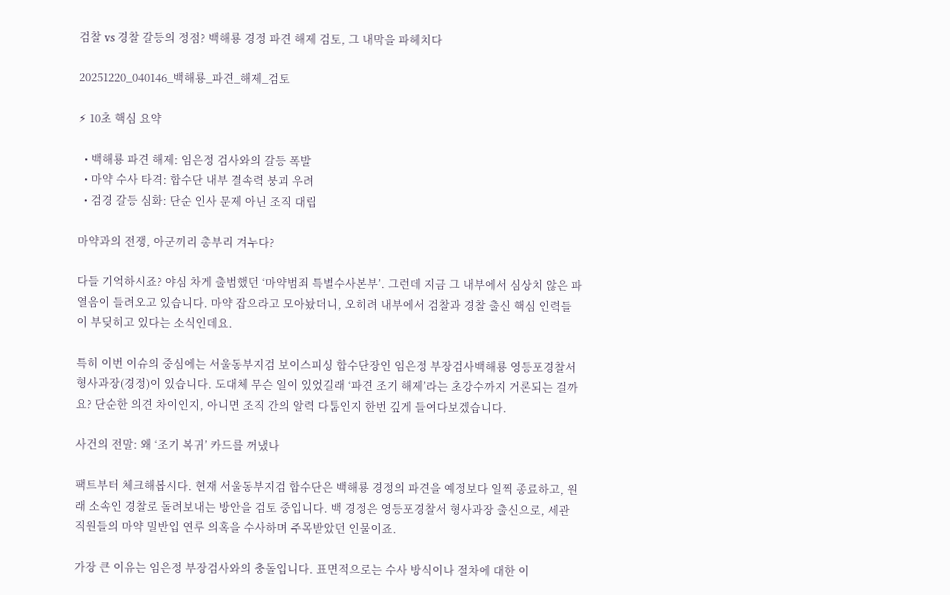검찰 vs 경찰 갈등의 정점? 백해룡 경정 파견 해제 검토, 그 내막을 파헤치다

20251220_040146_백해룡_파견_해제_검토

⚡ 10초 핵심 요약

  • 백해룡 파견 해제: 임은정 검사와의 갈등 폭발
  • 마약 수사 타격: 합수단 내부 결속력 붕괴 우려
  • 검경 갈등 심화: 단순 인사 문제 아닌 조직 대립

마약과의 전쟁, 아군끼리 총부리 겨누다?

다들 기억하시죠? 야심 차게 출범했던 ‘마약범죄 특별수사본부’. 그런데 지금 그 내부에서 심상치 않은 파열음이 들려오고 있습니다. 마약 잡으라고 모아놨더니, 오히려 내부에서 검찰과 경찰 출신 핵심 인력들이 부딪히고 있다는 소식인데요.

특히 이번 이슈의 중심에는 서울동부지검 보이스피싱 합수단장인 임은정 부장검사백해룡 영등포경찰서 형사과장(경정)이 있습니다. 도대체 무슨 일이 있었길래 ‘파견 조기 해제’라는 초강수까지 거론되는 걸까요? 단순한 의견 차이인지, 아니면 조직 간의 알력 다툼인지 한번 깊게 들여다보겠습니다.

사건의 전말: 왜 ‘조기 복귀’ 카드를 꺼냈나

팩트부터 체크해봅시다. 현재 서울동부지검 합수단은 백해룡 경정의 파견을 예정보다 일찍 종료하고, 원래 소속인 경찰로 돌려보내는 방안을 검토 중입니다. 백 경정은 영등포경찰서 형사과장 출신으로, 세관 직원들의 마약 밀반입 연루 의혹을 수사하며 주목받았던 인물이죠.

가장 큰 이유는 임은정 부장검사와의 충돌입니다. 표면적으로는 수사 방식이나 절차에 대한 이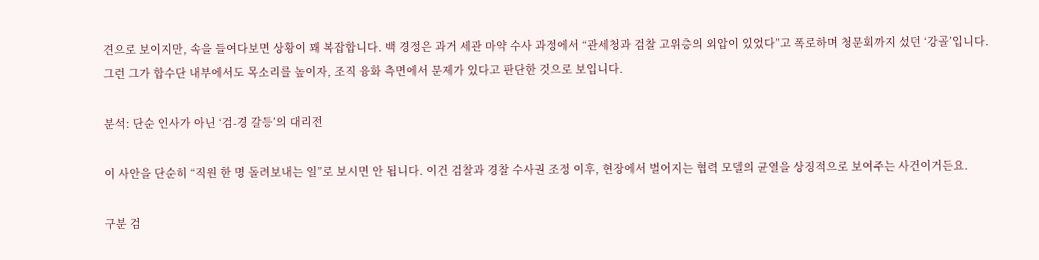견으로 보이지만, 속을 들여다보면 상황이 꽤 복잡합니다. 백 경정은 과거 세관 마약 수사 과정에서 “관세청과 검찰 고위층의 외압이 있었다”고 폭로하며 청문회까지 섰던 ‘강골’입니다. 그런 그가 합수단 내부에서도 목소리를 높이자, 조직 융화 측면에서 문제가 있다고 판단한 것으로 보입니다.

분석: 단순 인사가 아닌 ‘검-경 갈등’의 대리전

이 사안을 단순히 “직원 한 명 돌려보내는 일”로 보시면 안 됩니다. 이건 검찰과 경찰 수사권 조정 이후, 현장에서 벌어지는 협력 모델의 균열을 상징적으로 보여주는 사건이거든요.

구분 검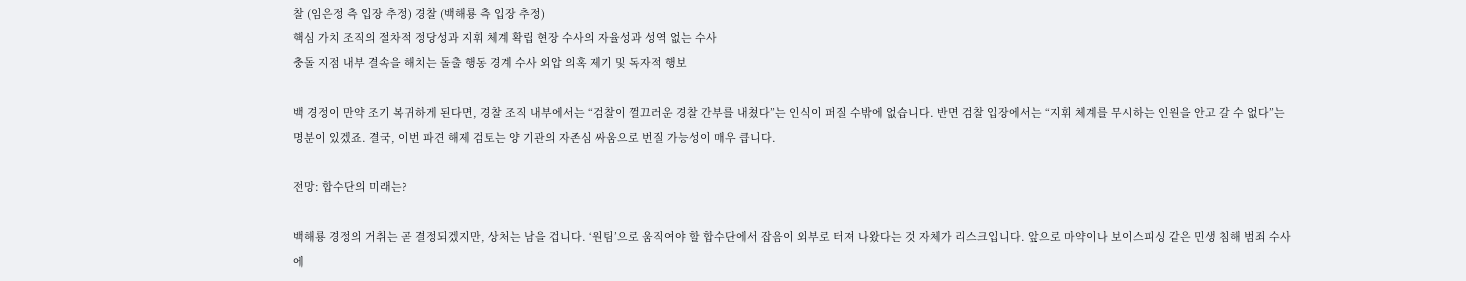찰 (임은정 측 입장 추정) 경찰 (백해룡 측 입장 추정)
핵심 가치 조직의 절차적 정당성과 지휘 체계 확립 현장 수사의 자율성과 성역 없는 수사
충돌 지점 내부 결속을 해치는 돌출 행동 경계 수사 외압 의혹 제기 및 독자적 행보

백 경정이 만약 조기 복귀하게 된다면, 경찰 조직 내부에서는 “검찰이 껄끄러운 경찰 간부를 내쳤다”는 인식이 퍼질 수밖에 없습니다. 반면 검찰 입장에서는 “지휘 체계를 무시하는 인원을 안고 갈 수 없다”는 명분이 있겠죠. 결국, 이번 파견 해제 검토는 양 기관의 자존심 싸움으로 번질 가능성이 매우 큽니다.

전망: 합수단의 미래는?

백해룡 경정의 거취는 곧 결정되겠지만, 상처는 남을 겁니다. ‘원팀’으로 움직여야 할 합수단에서 잡음이 외부로 터져 나왔다는 것 자체가 리스크입니다. 앞으로 마약이나 보이스피싱 같은 민생 침해 범죄 수사에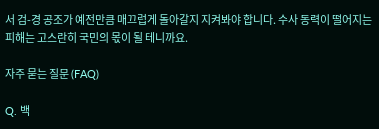서 검-경 공조가 예전만큼 매끄럽게 돌아갈지 지켜봐야 합니다. 수사 동력이 떨어지는 피해는 고스란히 국민의 몫이 될 테니까요.

자주 묻는 질문 (FAQ)

Q. 백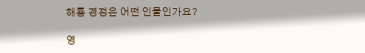해룡 경정은 어떤 인물인가요?

영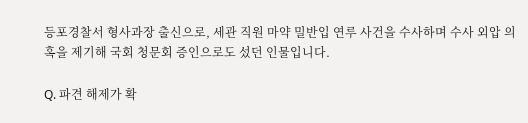등포경찰서 형사과장 출신으로, 세관 직원 마약 밀반입 연루 사건을 수사하며 수사 외압 의혹을 제기해 국회 청문회 증인으로도 섰던 인물입니다.

Q. 파견 해제가 확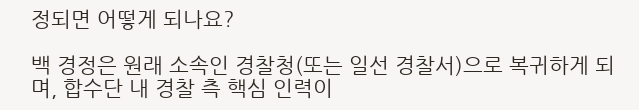정되면 어떻게 되나요?

백 경정은 원래 소속인 경찰청(또는 일선 경찰서)으로 복귀하게 되며, 합수단 내 경찰 측 핵심 인력이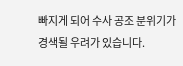빠지게 되어 수사 공조 분위기가 경색될 우려가 있습니다.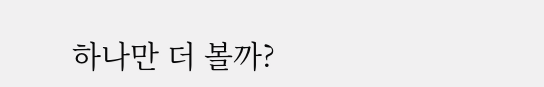하나만 더 볼까?